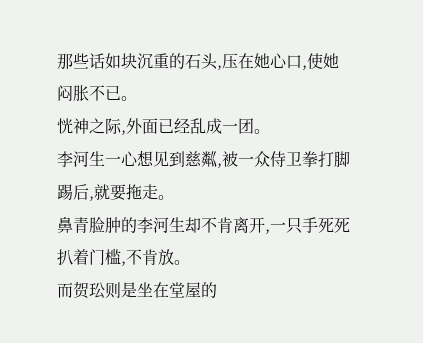那些话如块沉重的石头,压在她心口,使她闷胀不已。
恍神之际,外面已经乱成一团。
李河生一心想见到慈粼,被一众侍卫拳打脚踢后,就要拖走。
鼻青脸肿的李河生却不肯离开,一只手死死扒着门槛,不肯放。
而贺玜则是坐在堂屋的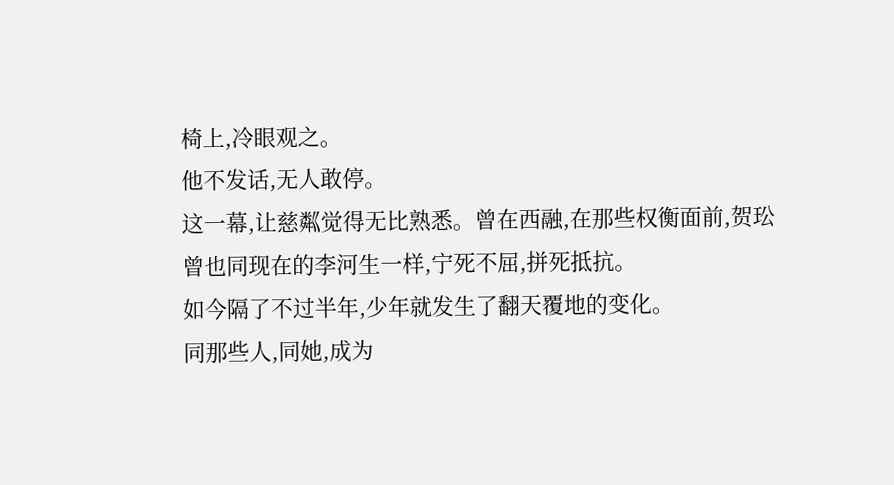椅上,冷眼观之。
他不发话,无人敢停。
这一幕,让慈粼觉得无比熟悉。曾在西融,在那些权衡面前,贺玜曾也同现在的李河生一样,宁死不屈,拼死抵抗。
如今隔了不过半年,少年就发生了翻天覆地的变化。
同那些人,同她,成为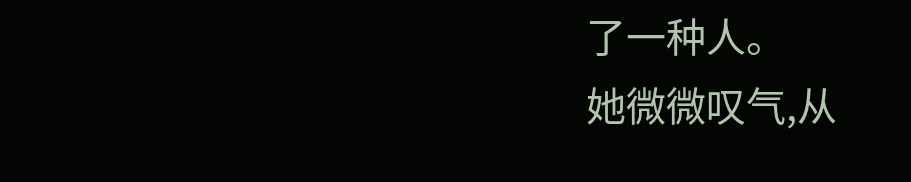了一种人。
她微微叹气,从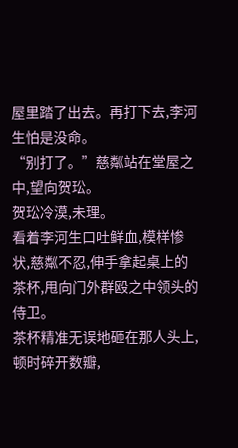屋里踏了出去。再打下去,李河生怕是没命。
“别打了。”慈粼站在堂屋之中,望向贺玜。
贺玜冷漠,未理。
看着李河生口吐鲜血,模样惨状,慈粼不忍,伸手拿起桌上的茶杯,甩向门外群殴之中领头的侍卫。
茶杯精准无误地砸在那人头上,顿时碎开数瓣,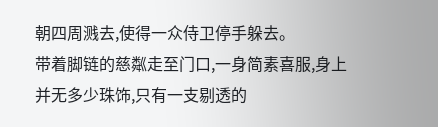朝四周溅去,使得一众侍卫停手躲去。
带着脚链的慈粼走至门口,一身简素喜服,身上并无多少珠饰,只有一支剔透的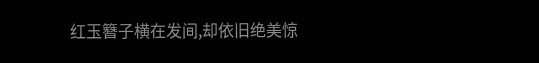红玉簪子横在发间,却依旧绝美惊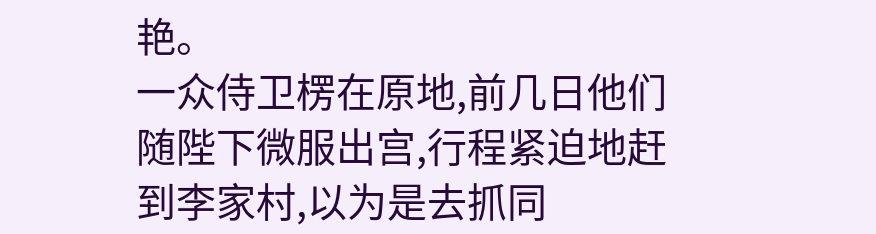艳。
一众侍卫楞在原地,前几日他们随陛下微服出宫,行程紧迫地赶到李家村,以为是去抓同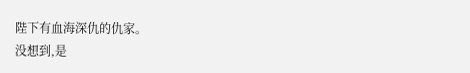陛下有血海深仇的仇家。
没想到,是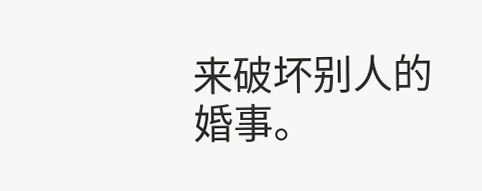来破坏别人的婚事。